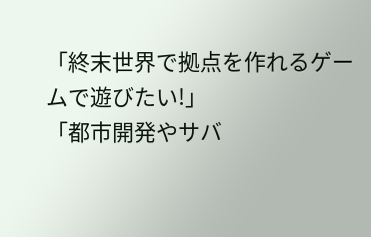「終末世界で拠点を作れるゲームで遊びたい!」
「都市開発やサバ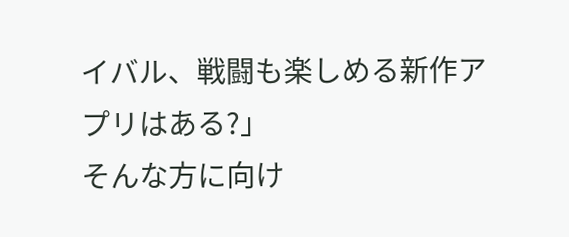イバル、戦闘も楽しめる新作アプリはある?」
そんな方に向け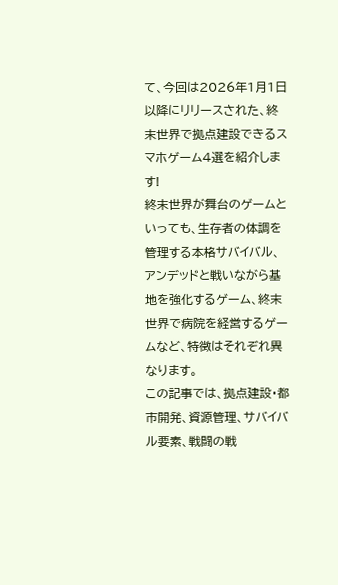て、今回は2026年1月1日以降にリリースされた、終末世界で拠点建設できるスマホゲーム4選を紹介します!
終末世界が舞台のゲームといっても、生存者の体調を管理する本格サバイバル、アンデッドと戦いながら基地を強化するゲーム、終末世界で病院を経営するゲームなど、特徴はそれぞれ異なります。
この記事では、拠点建設・都市開発、資源管理、サバイバル要素、戦闘の戦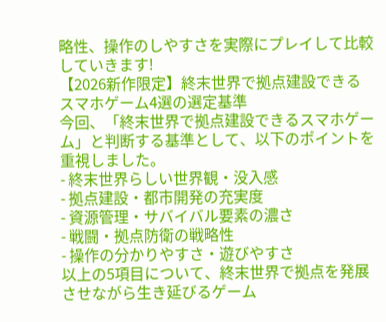略性、操作のしやすさを実際にプレイして比較していきます!
【2026新作限定】終末世界で拠点建設できるスマホゲーム4選の選定基準
今回、「終末世界で拠点建設できるスマホゲーム」と判断する基準として、以下のポイントを重視しました。
- 終末世界らしい世界観・没入感
- 拠点建設・都市開発の充実度
- 資源管理・サバイバル要素の濃さ
- 戦闘・拠点防衛の戦略性
- 操作の分かりやすさ・遊びやすさ
以上の5項目について、終末世界で拠点を発展させながら生き延びるゲーム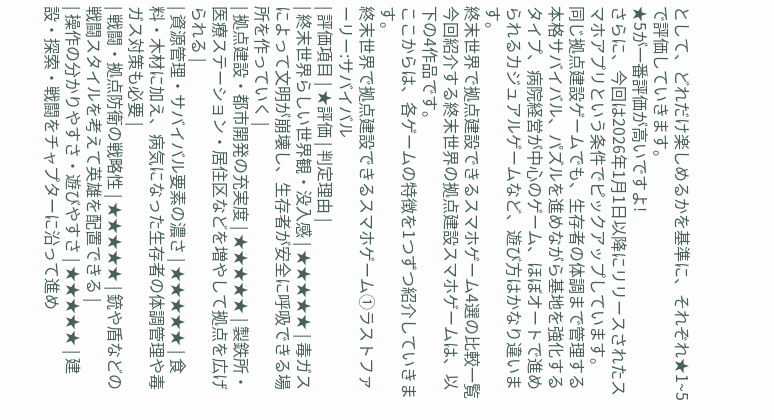として、どれだけ楽しめるかを基準に、それぞれ★1~5で評価していきます。
★5が一番評価が高いですよ!
さらに、今回は2026年1月1日以降にリリースされたスマホアプリという条件でピックアップしています。
同じ拠点建設ゲームでも、生存者の体調まで管理する本格サバイバル、パズルを進めながら基地を強化するタイプ、病院経営が中心のゲーム、ほぼオートで進められるカジュアルゲームなど、遊び方はかなり違います。
終末世界で拠点建設できるスマホゲーム4選の比較一覧
今回紹介する終末世界の拠点建設スマホゲームは、以下の4作品です。
ここからは、各ゲームの特徴を1つずつ紹介していきます。
終末世界で拠点建設できるスマホゲーム①ラストファーリー:サバイバル
| 評価項目 | ★評価 | 判定理由 |
| 終末世界らしい世界観・没入感 | ★★★★★ | 毒ガスによって文明が崩壊し、生存者が安全に呼吸できる場所を作っていく |
| 拠点建設・都市開発の充実度 | ★★★★★ | 製鉄所・医療ステーション・居住区などを増やして拠点を広げられる |
| 資源管理・サバイバル要素の濃さ | ★★★★★ | 食料・木材に加え、病気になった生存者の体調管理や毒ガス対策も必要 |
| 戦闘・拠点防衛の戦略性 | ★★★★★ | 銃や盾などの戦闘スタイルを考えて英雄を配置できる |
| 操作の分かりやすさ・遊びやすさ | ★★★★★ | 建設・探索・戦闘をチャプターに沿って進め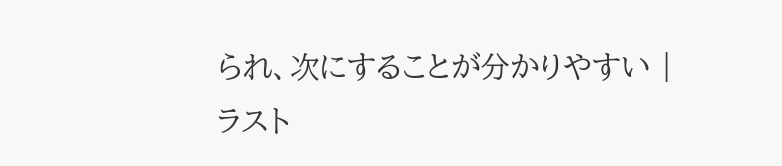られ、次にすることが分かりやすい |
ラスト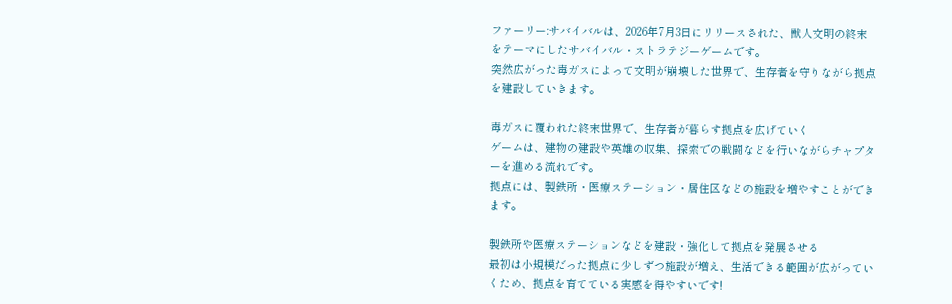ファーリー:サバイバルは、2026年7月3日にリリースされた、獣人文明の終末をテーマにしたサバイバル・ストラテジーゲームです。
突然広がった毒ガスによって文明が崩壊した世界で、生存者を守りながら拠点を建設していきます。

毒ガスに覆われた終末世界で、生存者が暮らす拠点を広げていく
ゲームは、建物の建設や英雄の収集、探索での戦闘などを行いながらチャプターを進める流れです。
拠点には、製鉄所・医療ステーション・居住区などの施設を増やすことができます。

製鉄所や医療ステーションなどを建設・強化して拠点を発展させる
最初は小規模だった拠点に少しずつ施設が増え、生活できる範囲が広がっていくため、拠点を育てている実感を得やすいです!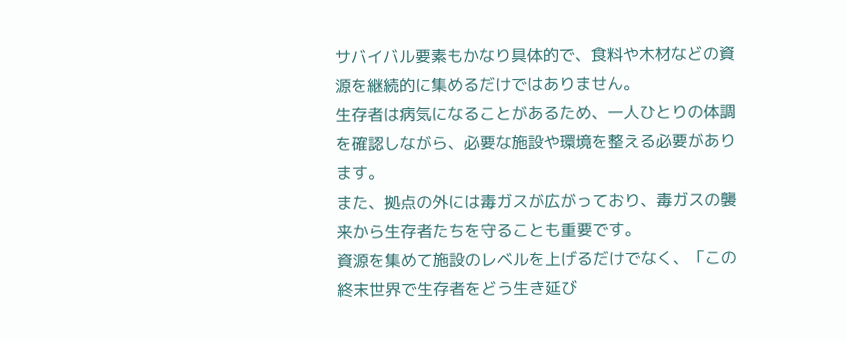サバイバル要素もかなり具体的で、食料や木材などの資源を継続的に集めるだけではありません。
生存者は病気になることがあるため、一人ひとりの体調を確認しながら、必要な施設や環境を整える必要があります。
また、拠点の外には毒ガスが広がっており、毒ガスの襲来から生存者たちを守ることも重要です。
資源を集めて施設のレベルを上げるだけでなく、「この終末世界で生存者をどう生き延び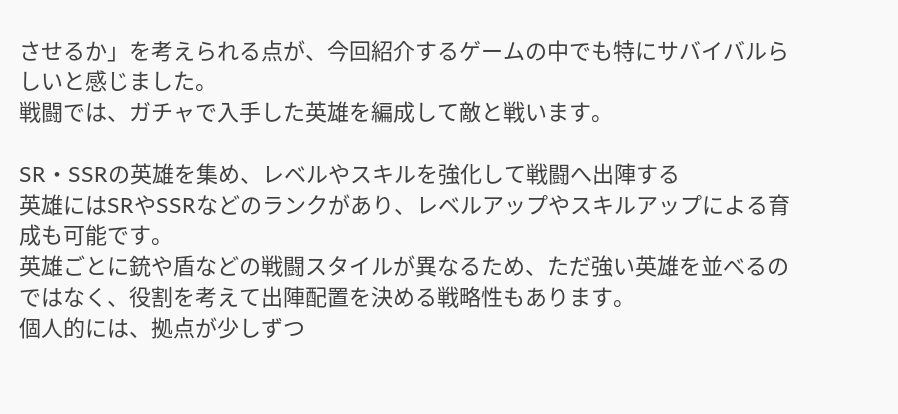させるか」を考えられる点が、今回紹介するゲームの中でも特にサバイバルらしいと感じました。
戦闘では、ガチャで入手した英雄を編成して敵と戦います。

SR・SSRの英雄を集め、レベルやスキルを強化して戦闘へ出陣する
英雄にはSRやSSRなどのランクがあり、レベルアップやスキルアップによる育成も可能です。
英雄ごとに銃や盾などの戦闘スタイルが異なるため、ただ強い英雄を並べるのではなく、役割を考えて出陣配置を決める戦略性もあります。
個人的には、拠点が少しずつ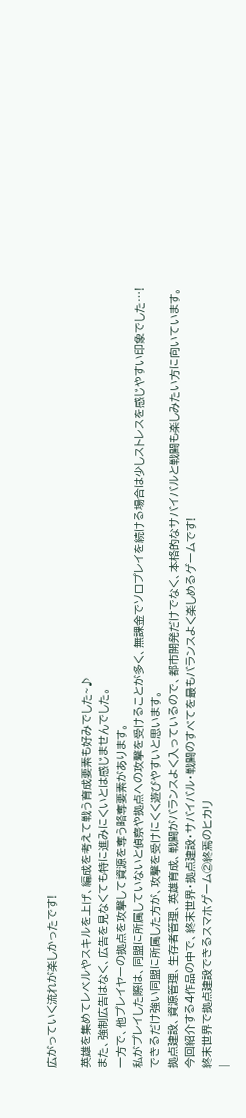広がっていく流れが楽しかったです!

英雄を集めてレベルやスキルを上げ、編成を考えて戦う育成要素も好みでした~♪
また、強制広告はなく、広告を見なくても特に進みにくいとは感じませんでした。
一方で、他プレイヤーの拠点を攻撃して資源を奪う略奪要素があります。
私がプレイした際は、同盟に所属していないと偵察や拠点への攻撃を受けることが多く、無課金でソロプレイを続ける場合は少しストレスを感じやすい印象でした…!
できるだけ強い同盟に所属した方が、攻撃を受けにくく遊びやすいと思います。
拠点建設、資源管理、生存者管理、英雄育成、戦闘がバランスよく入っているので、都市開発だけでなく、本格的なサバイバルと戦闘も楽しみたい方に向いています。
今回紹介する4作品の中で、終末世界・拠点建設・サバイバル・戦闘のすべてを最もバランスよく楽しめるゲームです!
終末世界で拠点建設できるスマホゲーム②終焉のヒカリ
|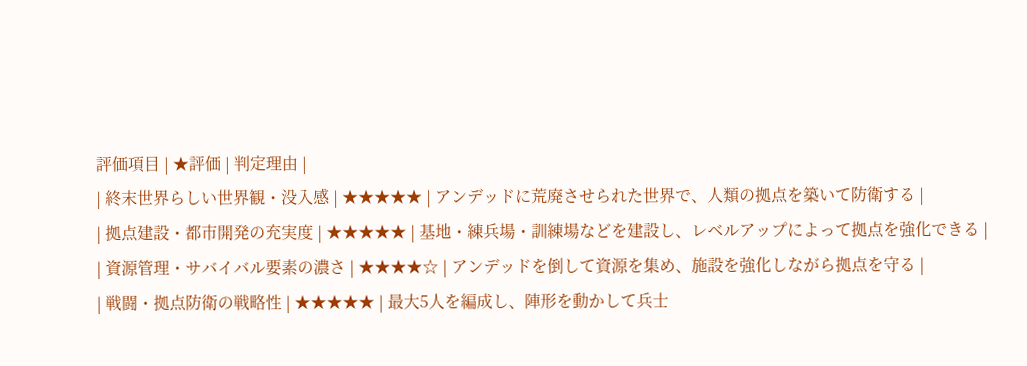評価項目 | ★評価 | 判定理由 |
| 終末世界らしい世界観・没入感 | ★★★★★ | アンデッドに荒廃させられた世界で、人類の拠点を築いて防衛する |
| 拠点建設・都市開発の充実度 | ★★★★★ | 基地・練兵場・訓練場などを建設し、レベルアップによって拠点を強化できる |
| 資源管理・サバイバル要素の濃さ | ★★★★☆ | アンデッドを倒して資源を集め、施設を強化しながら拠点を守る |
| 戦闘・拠点防衛の戦略性 | ★★★★★ | 最大5人を編成し、陣形を動かして兵士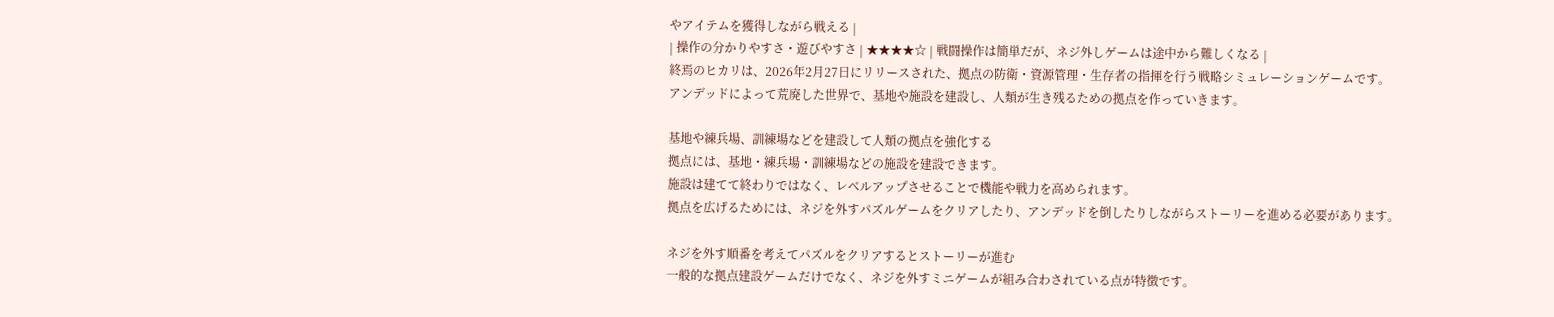やアイテムを獲得しながら戦える |
| 操作の分かりやすさ・遊びやすさ | ★★★★☆ | 戦闘操作は簡単だが、ネジ外しゲームは途中から難しくなる |
終焉のヒカリは、2026年2月27日にリリースされた、拠点の防衛・資源管理・生存者の指揮を行う戦略シミュレーションゲームです。
アンデッドによって荒廃した世界で、基地や施設を建設し、人類が生き残るための拠点を作っていきます。

基地や練兵場、訓練場などを建設して人類の拠点を強化する
拠点には、基地・練兵場・訓練場などの施設を建設できます。
施設は建てて終わりではなく、レベルアップさせることで機能や戦力を高められます。
拠点を広げるためには、ネジを外すパズルゲームをクリアしたり、アンデッドを倒したりしながらストーリーを進める必要があります。

ネジを外す順番を考えてパズルをクリアするとストーリーが進む
一般的な拠点建設ゲームだけでなく、ネジを外すミニゲームが組み合わされている点が特徴です。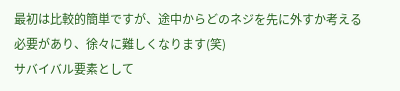最初は比較的簡単ですが、途中からどのネジを先に外すか考える必要があり、徐々に難しくなります(笑)
サバイバル要素として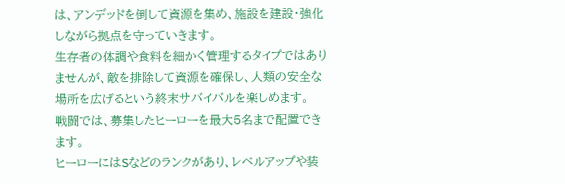は、アンデッドを倒して資源を集め、施設を建設・強化しながら拠点を守っていきます。
生存者の体調や食料を細かく管理するタイプではありませんが、敵を排除して資源を確保し、人類の安全な場所を広げるという終末サバイバルを楽しめます。
戦闘では、募集したヒーローを最大5名まで配置できます。
ヒーローにはSなどのランクがあり、レベルアップや装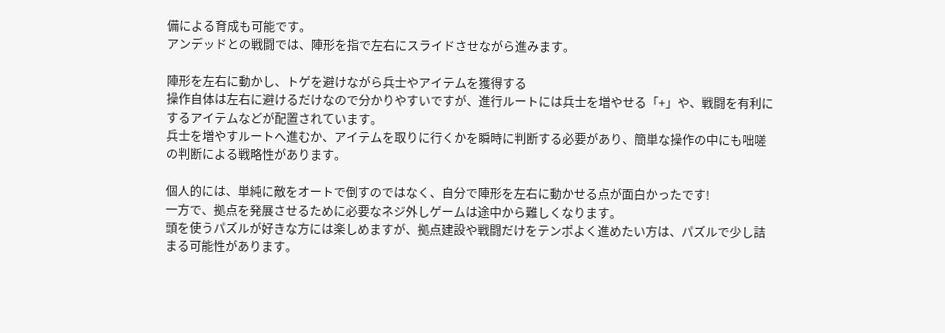備による育成も可能です。
アンデッドとの戦闘では、陣形を指で左右にスライドさせながら進みます。

陣形を左右に動かし、トゲを避けながら兵士やアイテムを獲得する
操作自体は左右に避けるだけなので分かりやすいですが、進行ルートには兵士を増やせる「+」や、戦闘を有利にするアイテムなどが配置されています。
兵士を増やすルートへ進むか、アイテムを取りに行くかを瞬時に判断する必要があり、簡単な操作の中にも咄嗟の判断による戦略性があります。

個人的には、単純に敵をオートで倒すのではなく、自分で陣形を左右に動かせる点が面白かったです!
一方で、拠点を発展させるために必要なネジ外しゲームは途中から難しくなります。
頭を使うパズルが好きな方には楽しめますが、拠点建設や戦闘だけをテンポよく進めたい方は、パズルで少し詰まる可能性があります。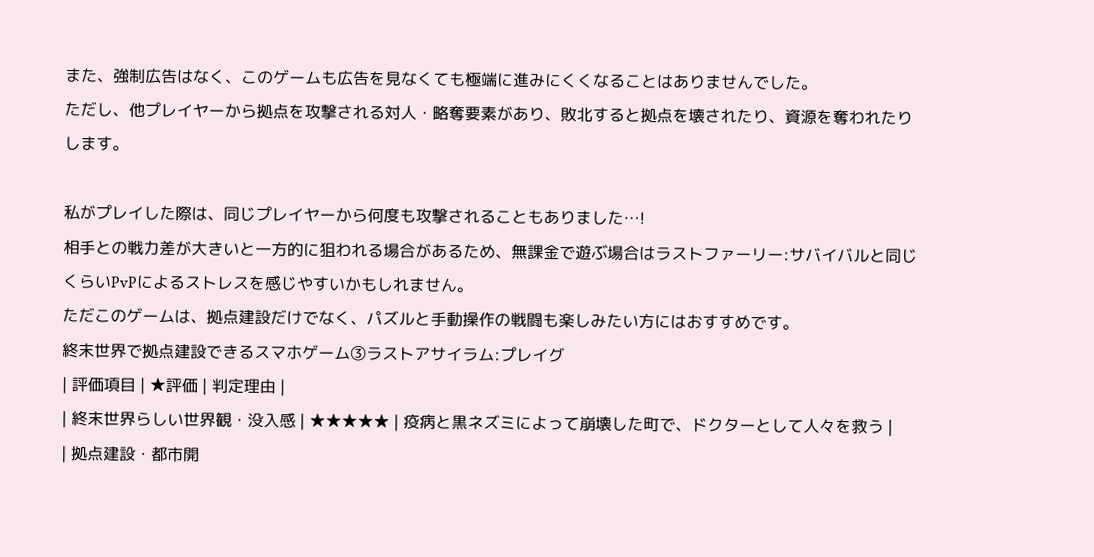また、強制広告はなく、このゲームも広告を見なくても極端に進みにくくなることはありませんでした。
ただし、他プレイヤーから拠点を攻撃される対人・略奪要素があり、敗北すると拠点を壊されたり、資源を奪われたりします。

私がプレイした際は、同じプレイヤーから何度も攻撃されることもありました…!
相手との戦力差が大きいと一方的に狙われる場合があるため、無課金で遊ぶ場合はラストファーリー:サバイバルと同じくらいPvPによるストレスを感じやすいかもしれません。
ただこのゲームは、拠点建設だけでなく、パズルと手動操作の戦闘も楽しみたい方にはおすすめです。
終末世界で拠点建設できるスマホゲーム③ラストアサイラム:プレイグ
| 評価項目 | ★評価 | 判定理由 |
| 終末世界らしい世界観・没入感 | ★★★★★ | 疫病と黒ネズミによって崩壊した町で、ドクターとして人々を救う |
| 拠点建設・都市開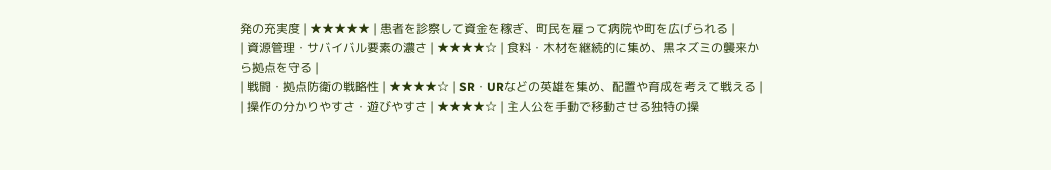発の充実度 | ★★★★★ | 患者を診察して資金を稼ぎ、町民を雇って病院や町を広げられる |
| 資源管理・サバイバル要素の濃さ | ★★★★☆ | 食料・木材を継続的に集め、黒ネズミの襲来から拠点を守る |
| 戦闘・拠点防衛の戦略性 | ★★★★☆ | SR・URなどの英雄を集め、配置や育成を考えて戦える |
| 操作の分かりやすさ・遊びやすさ | ★★★★☆ | 主人公を手動で移動させる独特の操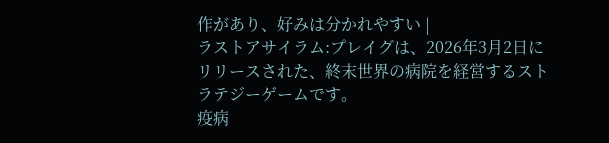作があり、好みは分かれやすい |
ラストアサイラム:プレイグは、2026年3月2日にリリースされた、終末世界の病院を経営するストラテジーゲームです。
疫病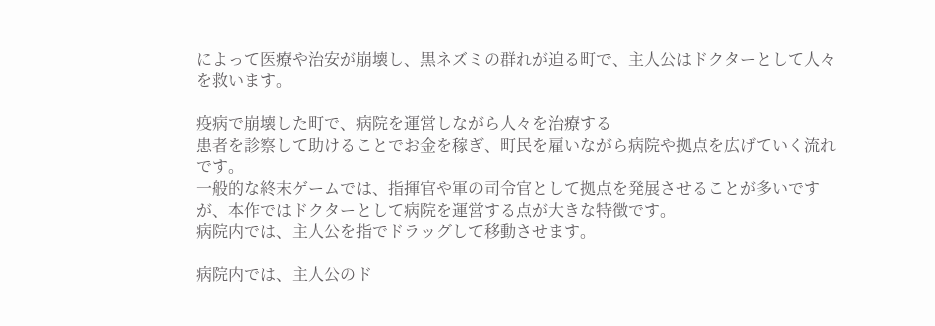によって医療や治安が崩壊し、黒ネズミの群れが迫る町で、主人公はドクターとして人々を救います。

疫病で崩壊した町で、病院を運営しながら人々を治療する
患者を診察して助けることでお金を稼ぎ、町民を雇いながら病院や拠点を広げていく流れです。
一般的な終末ゲームでは、指揮官や軍の司令官として拠点を発展させることが多いですが、本作ではドクターとして病院を運営する点が大きな特徴です。
病院内では、主人公を指でドラッグして移動させます。

病院内では、主人公のド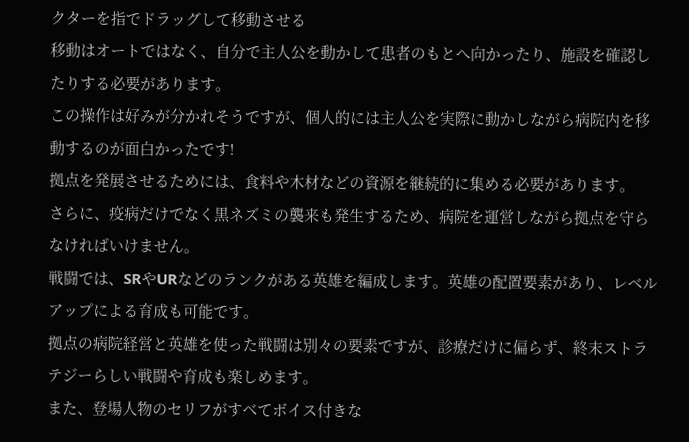クターを指でドラッグして移動させる
移動はオートではなく、自分で主人公を動かして患者のもとへ向かったり、施設を確認したりする必要があります。
この操作は好みが分かれそうですが、個人的には主人公を実際に動かしながら病院内を移動するのが面白かったです!
拠点を発展させるためには、食料や木材などの資源を継続的に集める必要があります。
さらに、疫病だけでなく黒ネズミの襲来も発生するため、病院を運営しながら拠点を守らなければいけません。
戦闘では、SRやURなどのランクがある英雄を編成します。英雄の配置要素があり、レベルアップによる育成も可能です。
拠点の病院経営と英雄を使った戦闘は別々の要素ですが、診療だけに偏らず、終末ストラテジーらしい戦闘や育成も楽しめます。
また、登場人物のセリフがすべてボイス付きな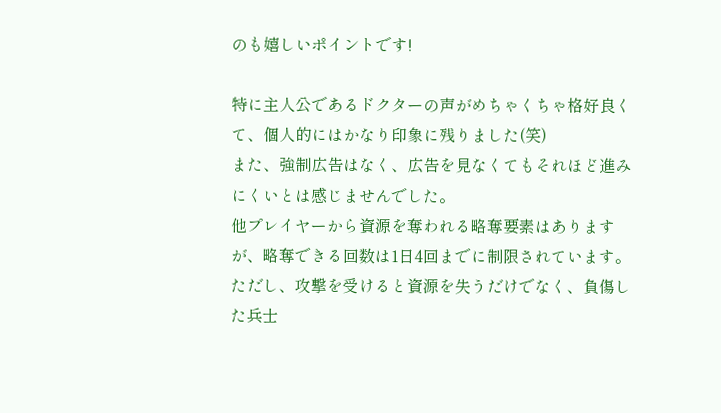のも嬉しいポイントです!

特に主人公であるドクターの声がめちゃくちゃ格好良くて、個人的にはかなり印象に残りました(笑)
また、強制広告はなく、広告を見なくてもそれほど進みにくいとは感じませんでした。
他プレイヤーから資源を奪われる略奪要素はありますが、略奪できる回数は1日4回までに制限されています。
ただし、攻撃を受けると資源を失うだけでなく、負傷した兵士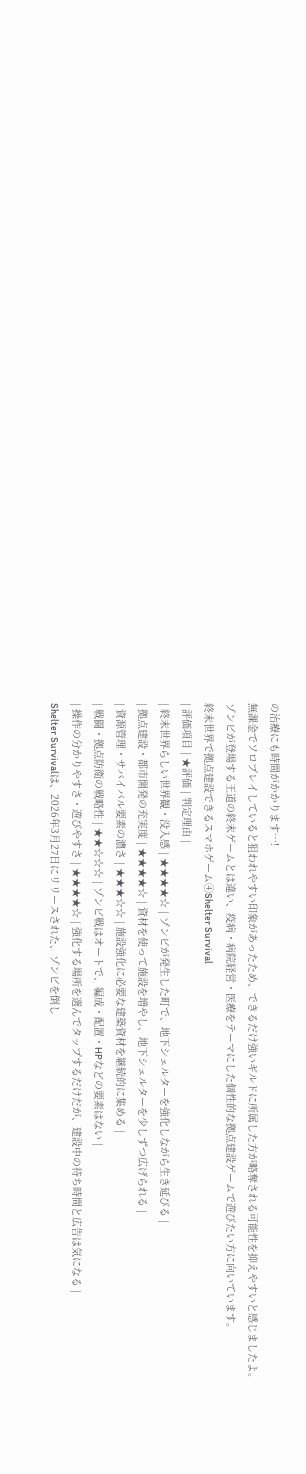の治療にも時間がかかります…!
無課金でソロプレイしていると狙われやすい印象があったため、できるだけ強いギルドに所属した方が略奪される可能性を抑えやすいと感じましたよ。
ゾンビが登場する王道の終末ゲームとは違い、疫病・病院経営・医療をテーマにした個性的な拠点建設ゲームで遊びたい方に向いています。
終末世界で拠点建設できるスマホゲーム④Shelter Survival
| 評価項目 | ★評価 | 判定理由 |
| 終末世界らしい世界観・没入感 | ★★★★☆ | ゾンビが発生した町で、地下シェルターを強化しながら生き延びる |
| 拠点建設・都市開発の充実度 | ★★★★☆ | 資材を使って施設を増やし、地下シェルターを少しずつ広げられる |
| 資源管理・サバイバル要素の濃さ | ★★★☆☆ | 施設強化に必要な建築資材を継続的に集める |
| 戦闘・拠点防衛の戦略性 | ★★☆☆☆ | ゾンビ戦はオートで、編成・配置・HPなどの要素はない |
| 操作の分かりやすさ・遊びやすさ | ★★★★☆ | 強化する場所を選んでタップするだけだが、建設中の待ち時間と広告は気になる |
Shelter Survivalは、2026年3月27日にリリースされた、ゾンビを倒し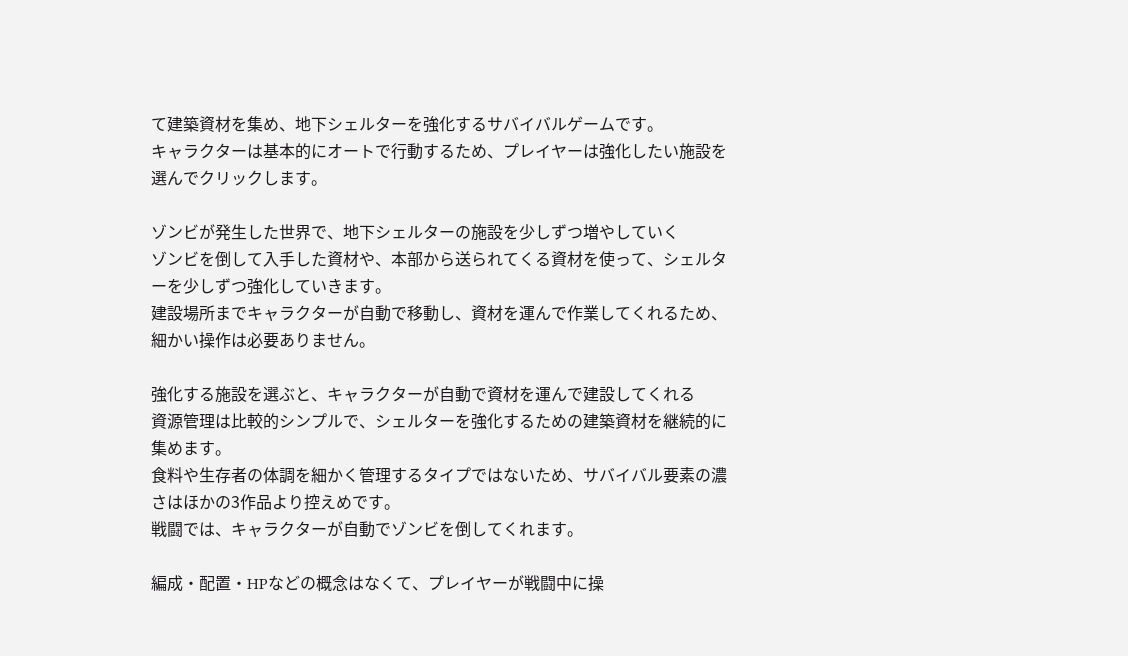て建築資材を集め、地下シェルターを強化するサバイバルゲームです。
キャラクターは基本的にオートで行動するため、プレイヤーは強化したい施設を選んでクリックします。

ゾンビが発生した世界で、地下シェルターの施設を少しずつ増やしていく
ゾンビを倒して入手した資材や、本部から送られてくる資材を使って、シェルターを少しずつ強化していきます。
建設場所までキャラクターが自動で移動し、資材を運んで作業してくれるため、細かい操作は必要ありません。

強化する施設を選ぶと、キャラクターが自動で資材を運んで建設してくれる
資源管理は比較的シンプルで、シェルターを強化するための建築資材を継続的に集めます。
食料や生存者の体調を細かく管理するタイプではないため、サバイバル要素の濃さはほかの3作品より控えめです。
戦闘では、キャラクターが自動でゾンビを倒してくれます。

編成・配置・HPなどの概念はなくて、プレイヤーが戦闘中に操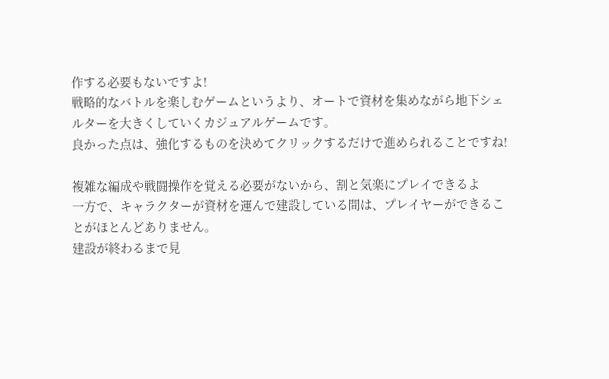作する必要もないですよ!
戦略的なバトルを楽しむゲームというより、オートで資材を集めながら地下シェルターを大きくしていくカジュアルゲームです。
良かった点は、強化するものを決めてクリックするだけで進められることですね!

複雑な編成や戦闘操作を覚える必要がないから、割と気楽にプレイできるよ
一方で、キャラクターが資材を運んで建設している間は、プレイヤーができることがほとんどありません。
建設が終わるまで見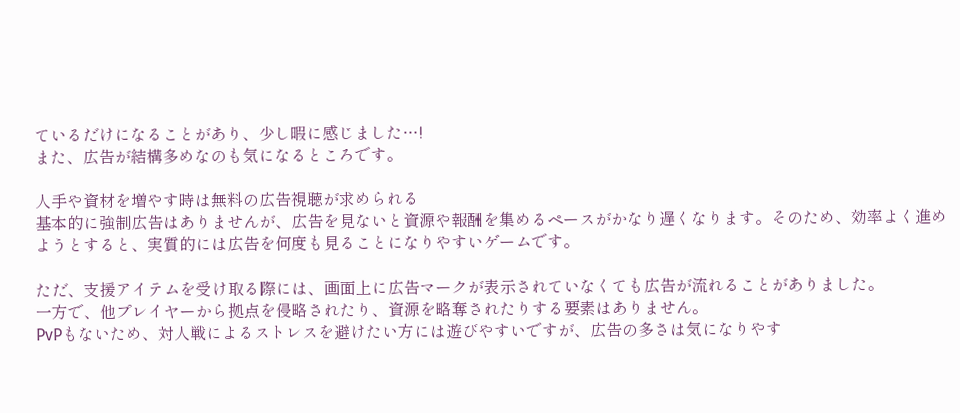ているだけになることがあり、少し暇に感じました…!
また、広告が結構多めなのも気になるところです。

人手や資材を増やす時は無料の広告視聴が求められる
基本的に強制広告はありませんが、広告を見ないと資源や報酬を集めるペースがかなり遅くなります。そのため、効率よく進めようとすると、実質的には広告を何度も見ることになりやすいゲームです。

ただ、支援アイテムを受け取る際には、画面上に広告マークが表示されていなくても広告が流れることがありました。
一方で、他プレイヤーから拠点を侵略されたり、資源を略奪されたりする要素はありません。
PvPもないため、対人戦によるストレスを避けたい方には遊びやすいですが、広告の多さは気になりやす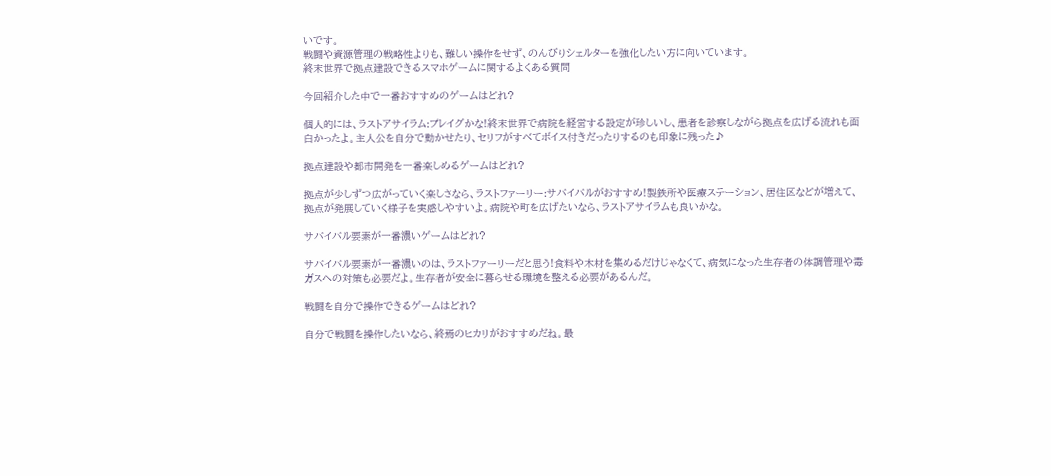いです。
戦闘や資源管理の戦略性よりも、難しい操作をせず、のんびりシェルターを強化したい方に向いています。
終末世界で拠点建設できるスマホゲームに関するよくある質問

今回紹介した中で一番おすすめのゲームはどれ?

個人的には、ラストアサイラム:プレイグかな!終末世界で病院を経営する設定が珍しいし、患者を診察しながら拠点を広げる流れも面白かったよ。主人公を自分で動かせたり、セリフがすべてボイス付きだったりするのも印象に残った♪

拠点建設や都市開発を一番楽しめるゲームはどれ?

拠点が少しずつ広がっていく楽しさなら、ラストファーリー:サバイバルがおすすめ!製鉄所や医療ステーション、居住区などが増えて、拠点が発展していく様子を実感しやすいよ。病院や町を広げたいなら、ラストアサイラムも良いかな。

サバイバル要素が一番濃いゲームはどれ?

サバイバル要素が一番濃いのは、ラストファーリーだと思う!食料や木材を集めるだけじゃなくて、病気になった生存者の体調管理や毒ガスへの対策も必要だよ。生存者が安全に暮らせる環境を整える必要があるんだ。

戦闘を自分で操作できるゲームはどれ?

自分で戦闘を操作したいなら、終焉のヒカリがおすすめだね。最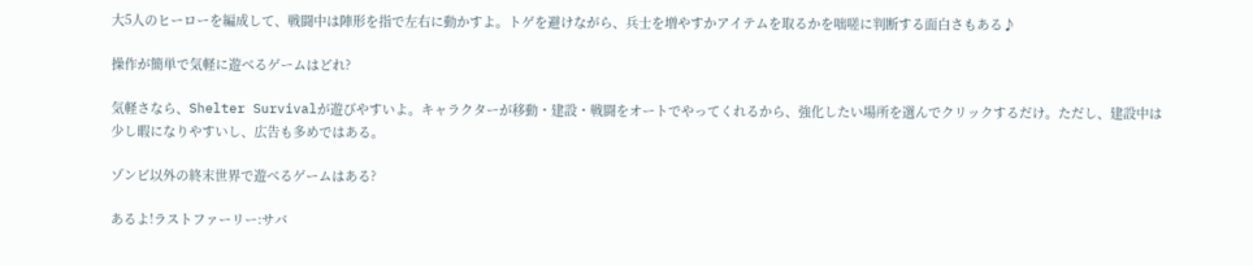大5人のヒーローを編成して、戦闘中は陣形を指で左右に動かすよ。トゲを避けながら、兵士を増やすかアイテムを取るかを咄嗟に判断する面白さもある♪

操作が簡単で気軽に遊べるゲームはどれ?

気軽さなら、Shelter Survivalが遊びやすいよ。キャラクターが移動・建設・戦闘をオートでやってくれるから、強化したい場所を選んでクリックするだけ。ただし、建設中は少し暇になりやすいし、広告も多めではある。

ゾンビ以外の終末世界で遊べるゲームはある?

あるよ!ラストファーリー:サバ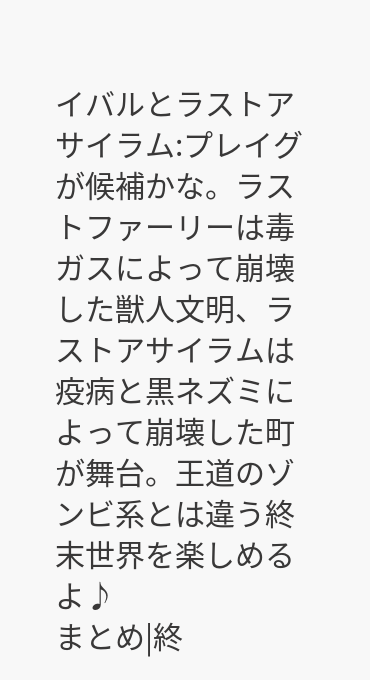イバルとラストアサイラム:プレイグが候補かな。ラストファーリーは毒ガスによって崩壊した獣人文明、ラストアサイラムは疫病と黒ネズミによって崩壊した町が舞台。王道のゾンビ系とは違う終末世界を楽しめるよ♪
まとめ|終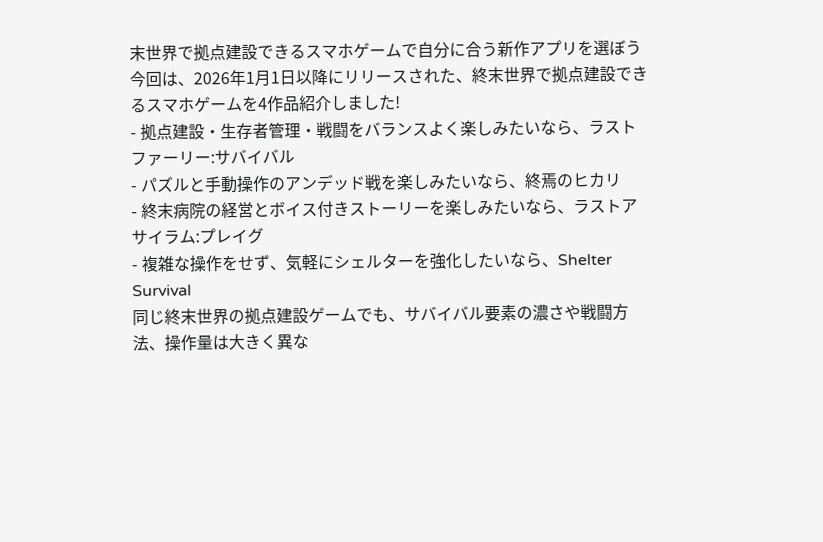末世界で拠点建設できるスマホゲームで自分に合う新作アプリを選ぼう
今回は、2026年1月1日以降にリリースされた、終末世界で拠点建設できるスマホゲームを4作品紹介しました!
- 拠点建設・生存者管理・戦闘をバランスよく楽しみたいなら、ラストファーリー:サバイバル
- パズルと手動操作のアンデッド戦を楽しみたいなら、終焉のヒカリ
- 終末病院の経営とボイス付きストーリーを楽しみたいなら、ラストアサイラム:プレイグ
- 複雑な操作をせず、気軽にシェルターを強化したいなら、Shelter Survival
同じ終末世界の拠点建設ゲームでも、サバイバル要素の濃さや戦闘方法、操作量は大きく異な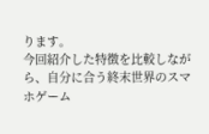ります。
今回紹介した特徴を比較しながら、自分に合う終末世界のスマホゲーム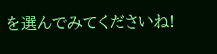を選んでみてくださいね!